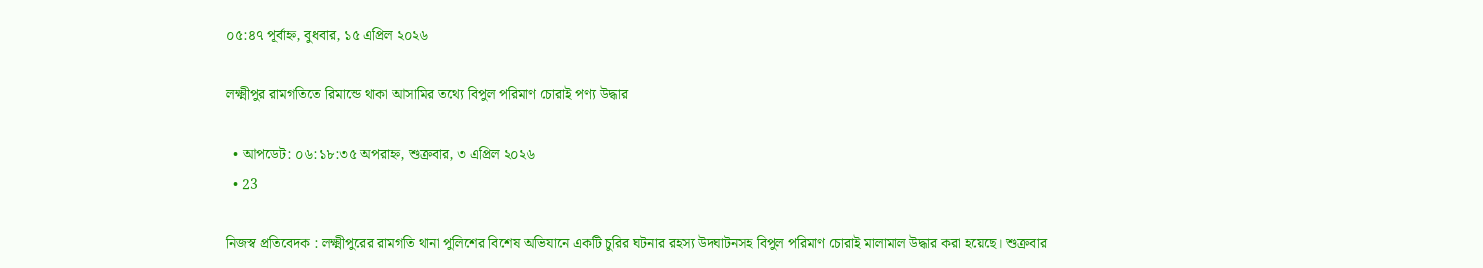০৫:৪৭ পূর্বাহ্ন, বুধবার, ১৫ এপ্রিল ২০২৬

লক্ষ্মীপুর রামগতিতে রিমান্ডে থাকা আসামির তথ্যে বিপুল পরিমাণ চোরাই পণ্য উদ্ধার

  • আপডেট: ০৬:১৮:৩৫ অপরাহ্ন, শুক্রবার, ৩ এপ্রিল ২০২৬
  • 23

নিজস্ব প্রতিবেদক : লক্ষ্মীপুরের রামগতি থানা পুলিশের বিশেষ অভিযানে একটি চুরির ঘটনার রহস্য উদ্ঘাটনসহ বিপুল পরিমাণ চোরাই মালামাল উদ্ধার করা হয়েছে। শুক্রবার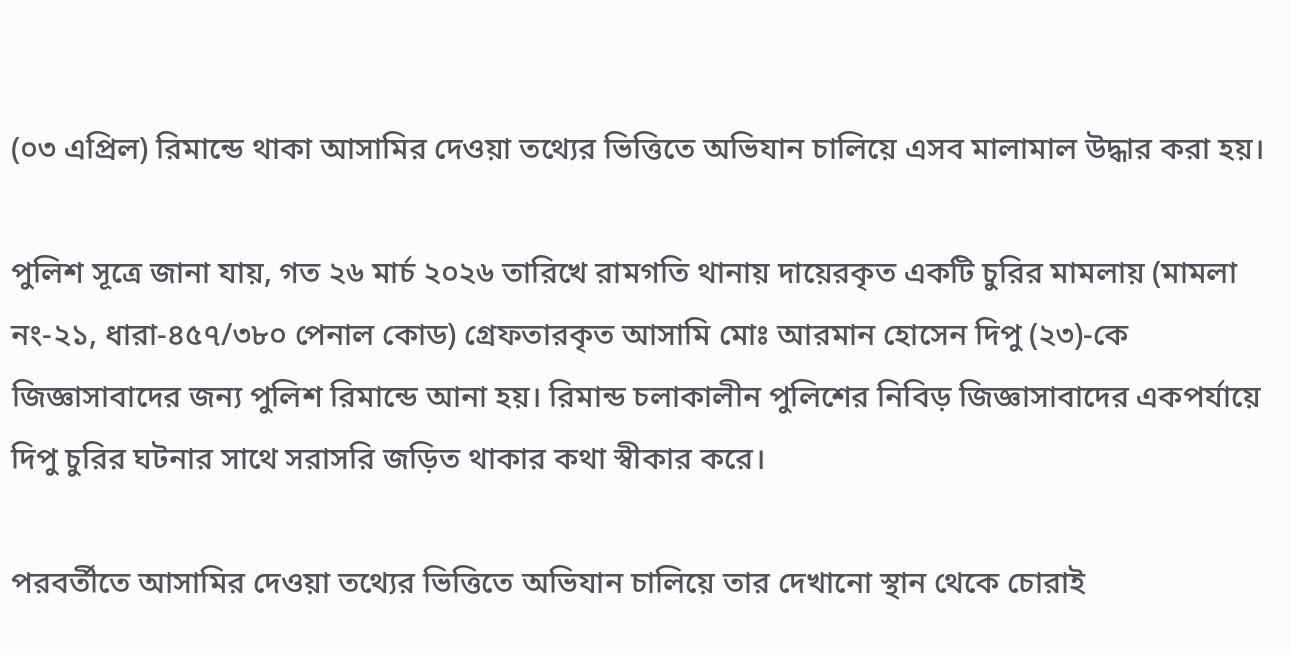(০৩ এপ্রিল) রিমান্ডে থাকা আসামির দেওয়া তথ্যের ভিত্তিতে অভিযান চালিয়ে এসব মালামাল উদ্ধার করা হয়।

পুলিশ সূত্রে জানা যায়, গত ২৬ মার্চ ২০২৬ তারিখে রামগতি থানায় দায়েরকৃত একটি চুরির মামলায় (মামলা নং-২১, ধারা-৪৫৭/৩৮০ পেনাল কোড) গ্রেফতারকৃত আসামি মোঃ আরমান হোসেন দিপু (২৩)-কে জিজ্ঞাসাবাদের জন্য পুলিশ রিমান্ডে আনা হয়। রিমান্ড চলাকালীন পুলিশের নিবিড় জিজ্ঞাসাবাদের একপর্যায়ে দিপু চুরির ঘটনার সাথে সরাসরি জড়িত থাকার কথা স্বীকার করে।

পরবর্তীতে আসামির দেওয়া তথ্যের ভিত্তিতে অভিযান চালিয়ে তার দেখানো স্থান থেকে চোরাই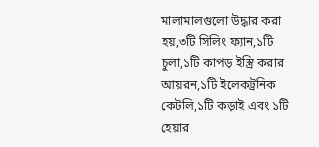মালামালগুলো উদ্ধার করা হয়,৩টি সিলিং ফ্যান,১টি চুলা,১টি কাপড় ইস্ত্রি করার আয়রন,১টি ইলেকট্রনিক কেটলি,১টি কড়াই এবং ১টি হেয়ার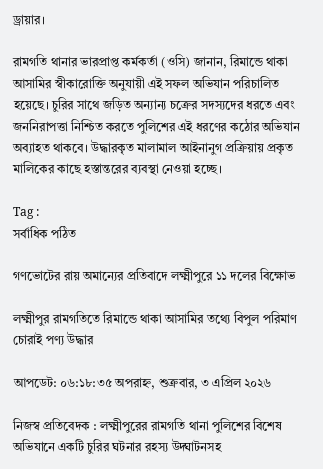ড্রায়ার।

রামগতি থানার ভারপ্রাপ্ত কর্মকর্তা (ওসি) জানান, রিমান্ডে থাকা আসামির স্বীকারোক্তি অনুযায়ী এই সফল অভিযান পরিচালিত হয়েছে। চুরির সাথে জড়িত অন্যান্য চক্রের সদস্যদের ধরতে এবং জননিরাপত্তা নিশ্চিত করতে পুলিশের এই ধরণের কঠোর অভিযান অব্যাহত থাকবে। উদ্ধারকৃত মালামাল আইনানুগ প্রক্রিয়ায় প্রকৃত মালিকের কাছে হস্তান্তরের ব্যবস্থা নেওয়া হচ্ছে।

Tag :
সর্বাধিক পঠিত

গণভোটের রায় অমান্যের প্রতিবাদে লক্ষ্মীপুরে ১১ দলের বিক্ষোভ

লক্ষ্মীপুর রামগতিতে রিমান্ডে থাকা আসামির তথ্যে বিপুল পরিমাণ চোরাই পণ্য উদ্ধার

আপডেট: ০৬:১৮:৩৫ অপরাহ্ন, শুক্রবার, ৩ এপ্রিল ২০২৬

নিজস্ব প্রতিবেদক : লক্ষ্মীপুরের রামগতি থানা পুলিশের বিশেষ অভিযানে একটি চুরির ঘটনার রহস্য উদ্ঘাটনসহ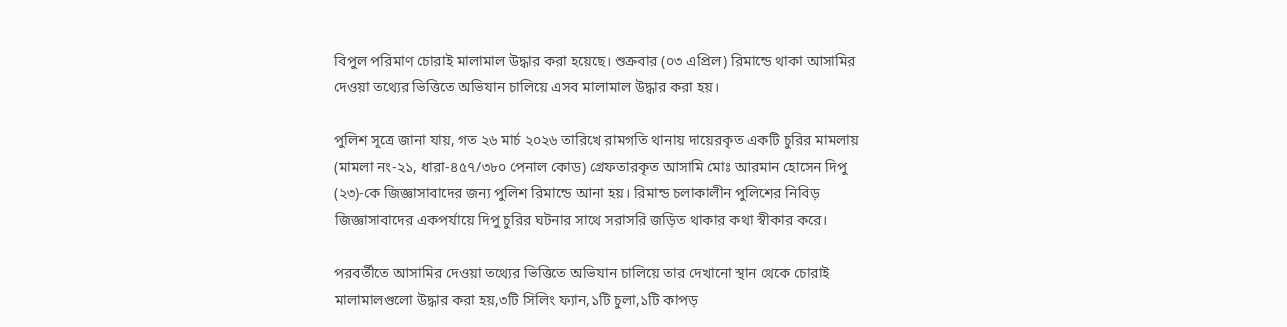বিপুল পরিমাণ চোরাই মালামাল উদ্ধার করা হয়েছে। শুক্রবার (০৩ এপ্রিল) রিমান্ডে থাকা আসামির দেওয়া তথ্যের ভিত্তিতে অভিযান চালিয়ে এসব মালামাল উদ্ধার করা হয়।

পুলিশ সূত্রে জানা যায়, গত ২৬ মার্চ ২০২৬ তারিখে রামগতি থানায় দায়েরকৃত একটি চুরির মামলায় (মামলা নং-২১, ধারা-৪৫৭/৩৮০ পেনাল কোড) গ্রেফতারকৃত আসামি মোঃ আরমান হোসেন দিপু (২৩)-কে জিজ্ঞাসাবাদের জন্য পুলিশ রিমান্ডে আনা হয়। রিমান্ড চলাকালীন পুলিশের নিবিড় জিজ্ঞাসাবাদের একপর্যায়ে দিপু চুরির ঘটনার সাথে সরাসরি জড়িত থাকার কথা স্বীকার করে।

পরবর্তীতে আসামির দেওয়া তথ্যের ভিত্তিতে অভিযান চালিয়ে তার দেখানো স্থান থেকে চোরাই মালামালগুলো উদ্ধার করা হয়,৩টি সিলিং ফ্যান,১টি চুলা,১টি কাপড়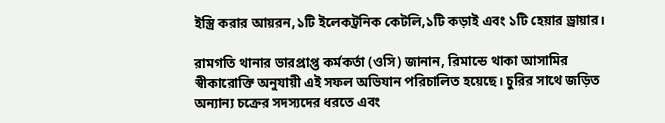ইস্ত্রি করার আয়রন,১টি ইলেকট্রনিক কেটলি,১টি কড়াই এবং ১টি হেয়ার ড্রায়ার।

রামগতি থানার ভারপ্রাপ্ত কর্মকর্তা (ওসি) জানান, রিমান্ডে থাকা আসামির স্বীকারোক্তি অনুযায়ী এই সফল অভিযান পরিচালিত হয়েছে। চুরির সাথে জড়িত অন্যান্য চক্রের সদস্যদের ধরতে এবং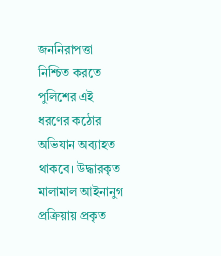জননিরাপত্তা নিশ্চিত করতে পুলিশের এই ধরণের কঠোর অভিযান অব্যাহত থাকবে। উদ্ধারকৃত মালামাল আইনানুগ প্রক্রিয়ায় প্রকৃত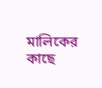মালিকের কাছে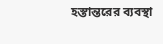হস্তান্তরের ব্যবস্থা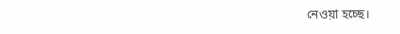নেওয়া হচ্ছে।